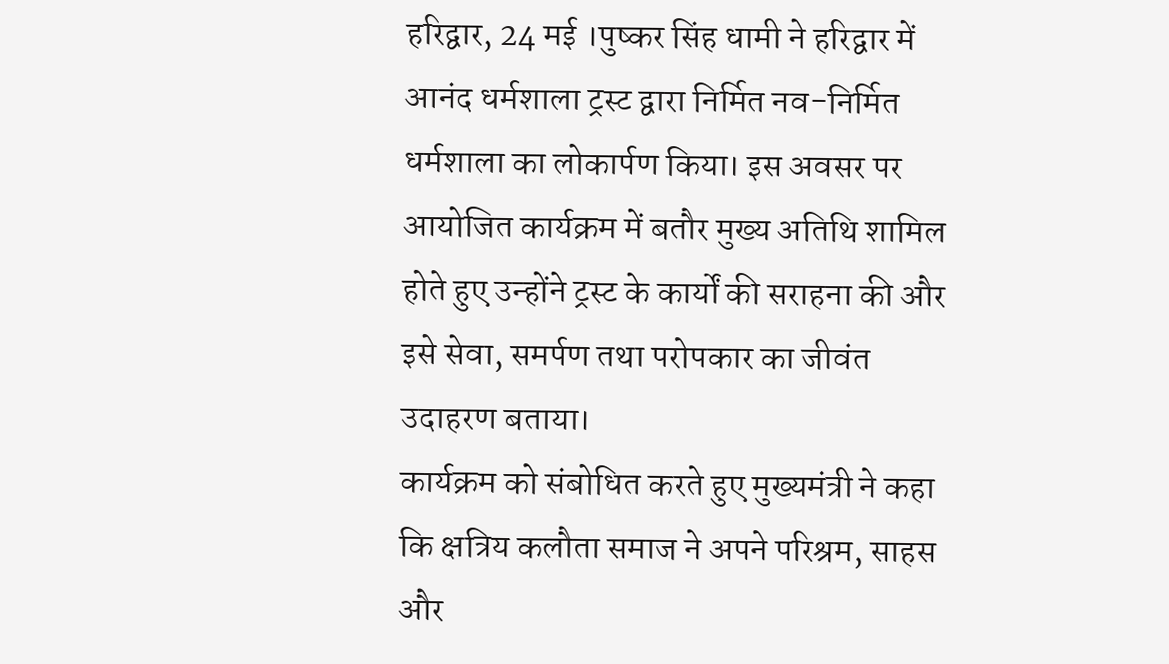हरिद्वार, 24 मई ।पुष्कर सिंह धामी ने हरिद्वार में आनंद धर्मशाला ट्रस्ट द्वारा निर्मित नव-निर्मित धर्मशाला का लोकार्पण किया। इस अवसर पर आयोजित कार्यक्रम में बतौर मुख्य अतिथि शामिल होते हुए उन्होंने ट्रस्ट के कार्यों की सराहना की और इसे सेवा, समर्पण तथा परोपकार का जीवंत उदाहरण बताया।
कार्यक्रम को संबोधित करते हुए मुख्यमंत्री ने कहा कि क्षत्रिय कलौता समाज ने अपने परिश्रम, साहस और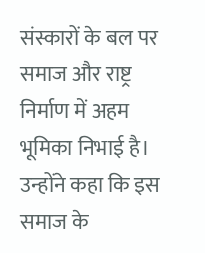संस्कारों के बल पर समाज और राष्ट्र निर्माण में अहम भूमिका निभाई है। उन्होंने कहा कि इस समाज के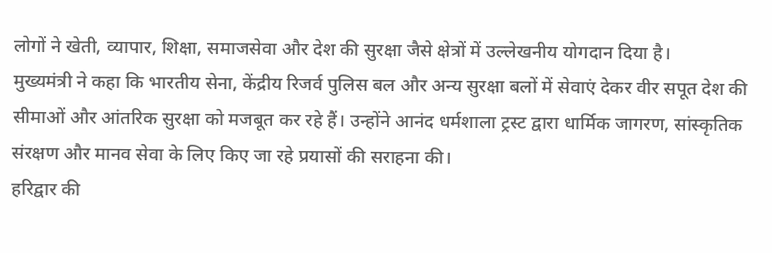लोगों ने खेती, व्यापार, शिक्षा, समाजसेवा और देश की सुरक्षा जैसे क्षेत्रों में उल्लेखनीय योगदान दिया है।
मुख्यमंत्री ने कहा कि भारतीय सेना, केंद्रीय रिजर्व पुलिस बल और अन्य सुरक्षा बलों में सेवाएं देकर वीर सपूत देश की सीमाओं और आंतरिक सुरक्षा को मजबूत कर रहे हैं। उन्होंने आनंद धर्मशाला ट्रस्ट द्वारा धार्मिक जागरण, सांस्कृतिक संरक्षण और मानव सेवा के लिए किए जा रहे प्रयासों की सराहना की।
हरिद्वार की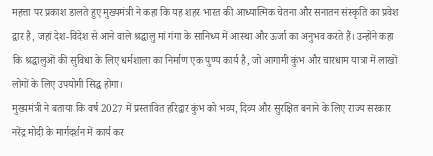महत्ता पर प्रकाश डालते हुए मुख्यमंत्री ने कहा कि यह शहर भारत की आध्यात्मिक चेतना और सनातन संस्कृति का प्रवेश द्वार है, जहां देश-विदेश से आने वाले श्रद्धालु मां गंगा के सानिध्य में आस्था और ऊर्जा का अनुभव करते हैं। उन्होंने कहा कि श्रद्धालुओं की सुविधा के लिए धर्मशाला का निर्माण एक पुण्य कार्य है, जो आगामी कुंभ और चारधाम यात्रा में लाखों लोगों के लिए उपयोगी सिद्ध होगा।
मुख्यमंत्री ने बताया कि वर्ष 2027 में प्रस्तावित हरिद्वार कुंभ को भव्य, दिव्य और सुरक्षित बनाने के लिए राज्य सरकार नरेंद्र मोदी के मार्गदर्शन में कार्य कर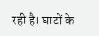रही है। घाटों के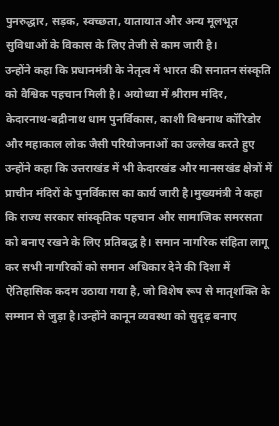पुनरुद्धार, सड़क, स्वच्छता, यातायात और अन्य मूलभूत सुविधाओं के विकास के लिए तेजी से काम जारी है।
उन्होंने कहा कि प्रधानमंत्री के नेतृत्व में भारत की सनातन संस्कृति को वैश्विक पहचान मिली है। अयोध्या में श्रीराम मंदिर, केदारनाथ-बद्रीनाथ धाम पुनर्विकास, काशी विश्वनाथ कॉरिडोर और महाकाल लोक जैसी परियोजनाओं का उल्लेख करते हुए उन्होंने कहा कि उत्तराखंड में भी केदारखंड और मानसखंड क्षेत्रों में प्राचीन मंदिरों के पुनर्विकास का कार्य जारी है।मुख्यमंत्री ने कहा कि राज्य सरकार सांस्कृतिक पहचान और सामाजिक समरसता को बनाए रखने के लिए प्रतिबद्ध है। समान नागरिक संहिता लागू कर सभी नागरिकों को समान अधिकार देने की दिशा में ऐतिहासिक कदम उठाया गया है, जो विशेष रूप से मातृशक्ति के सम्मान से जुड़ा है।उन्होंने कानून व्यवस्था को सुदृढ़ बनाए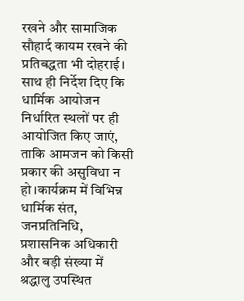रखने और सामाजिक सौहार्द कायम रखने की प्रतिबद्धता भी दोहराई। साथ ही निर्देश दिए कि धार्मिक आयोजन निर्धारित स्थलों पर ही आयोजित किए जाएं, ताकि आमजन को किसी प्रकार की असुविधा न हो।कार्यक्रम में विभिन्न धार्मिक संत, जनप्रतिनिधि, प्रशासनिक अधिकारी और बड़ी संख्या में श्रद्धालु उपस्थित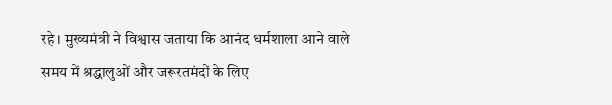रहे। मुख्यमंत्री ने विश्वास जताया कि आनंद धर्मशाला आने वाले समय में श्रद्धालुओं और जरूरतमंदों के लिए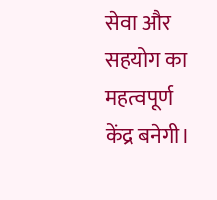सेवा और सहयोग का महत्वपूर्ण केंद्र बनेगी।